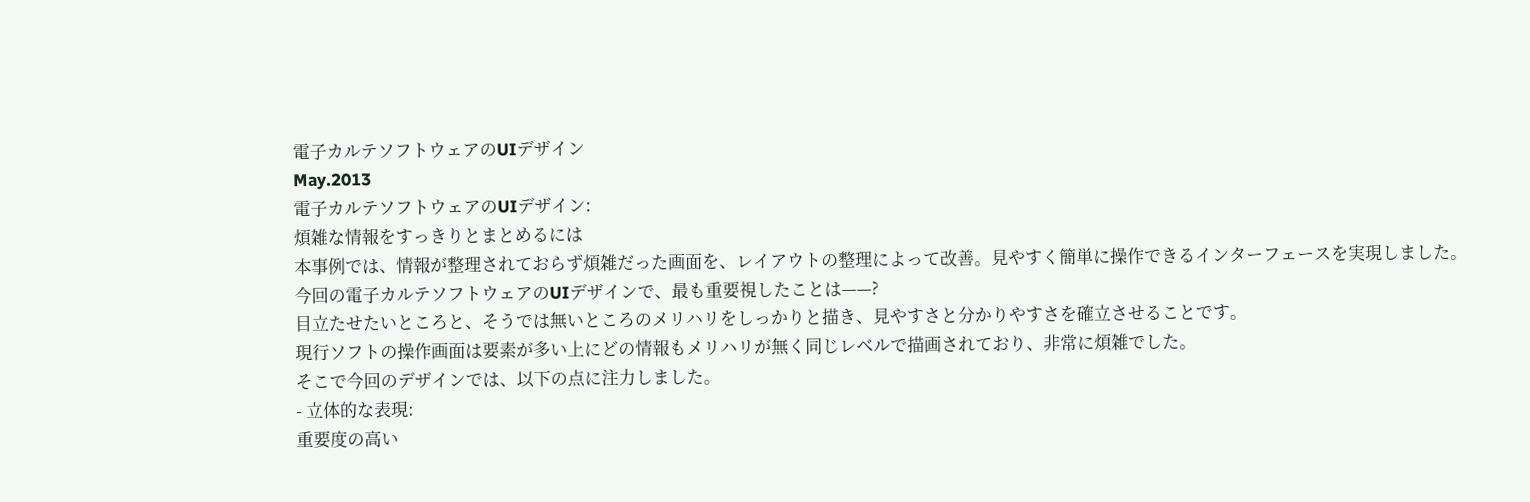電子カルテソフトウェアのUIデザイン
May.2013
電子カルテソフトウェアのUIデザイン:
煩雑な情報をすっきりとまとめるには
本事例では、情報が整理されておらず煩雑だった画面を、レイアウトの整理によって改善。見やすく簡単に操作できるインターフェースを実現しました。
今回の電子カルテソフトウェアのUIデザインで、最も重要視したことは——?
目立たせたいところと、そうでは無いところのメリハリをしっかりと描き、見やすさと分かりやすさを確立させることです。
現行ソフトの操作画面は要素が多い上にどの情報もメリハリが無く同じレベルで描画されており、非常に煩雑でした。
そこで今回のデザインでは、以下の点に注力しました。
- 立体的な表現:
重要度の高い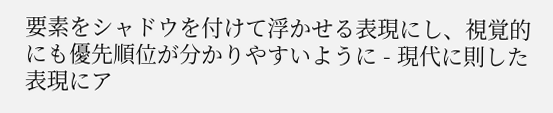要素をシャドウを付けて浮かせる表現にし、視覚的にも優先順位が分かりやすいように - 現代に則した表現にア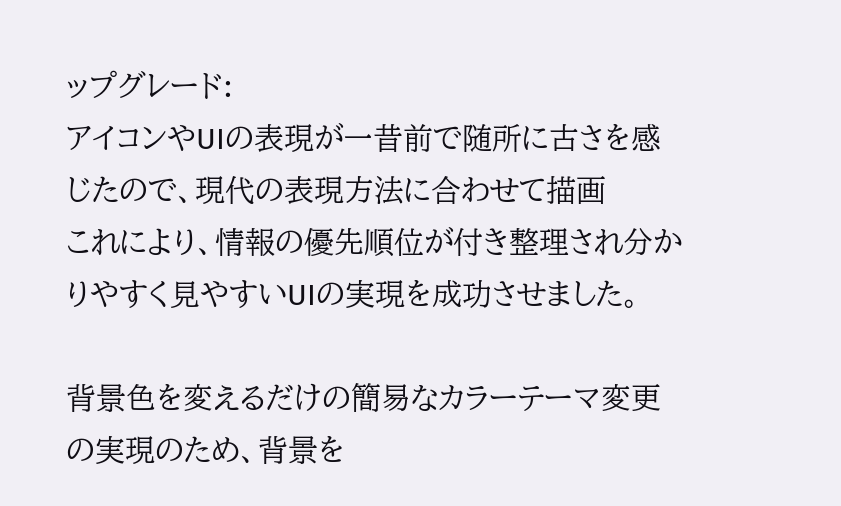ップグレード:
アイコンやUIの表現が一昔前で随所に古さを感じたので、現代の表現方法に合わせて描画
これにより、情報の優先順位が付き整理され分かりやすく見やすいUIの実現を成功させました。

背景色を変えるだけの簡易なカラーテーマ変更の実現のため、背景を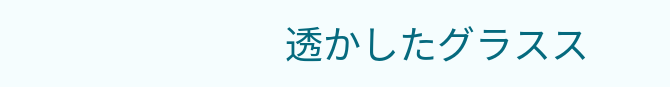透かしたグラスス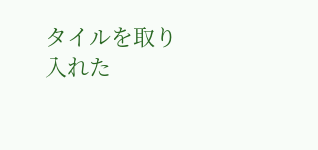タイルを取り入れた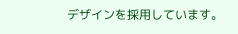デザインを採用しています。